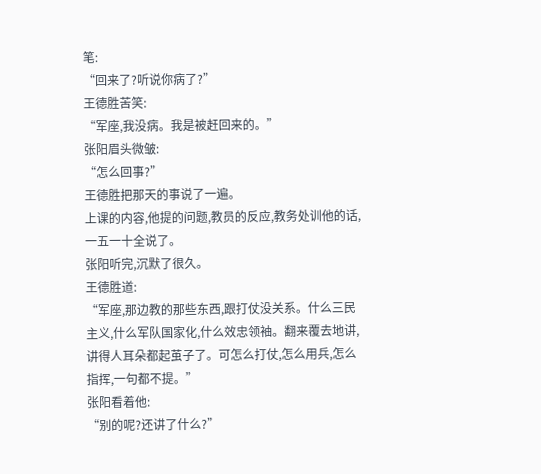笔:
“回来了?听说你病了?”
王德胜苦笑:
“军座,我没病。我是被赶回来的。”
张阳眉头微皱:
“怎么回事?”
王德胜把那天的事说了一遍。
上课的内容,他提的问题,教员的反应,教务处训他的话,一五一十全说了。
张阳听完,沉默了很久。
王德胜道:
“军座,那边教的那些东西,跟打仗没关系。什么三民主义,什么军队国家化,什么效忠领袖。翻来覆去地讲,讲得人耳朵都起茧子了。可怎么打仗,怎么用兵,怎么指挥,一句都不提。”
张阳看着他:
“别的呢?还讲了什么?”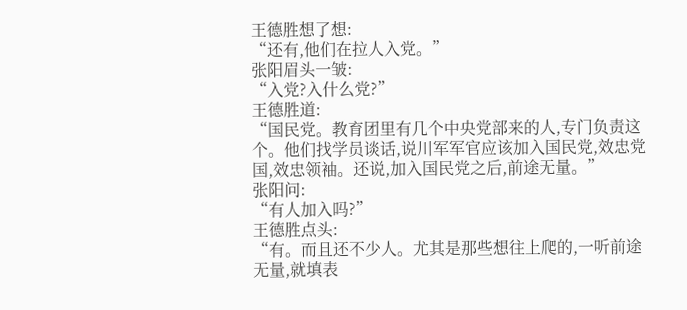王德胜想了想:
“还有,他们在拉人入党。”
张阳眉头一皱:
“入党?入什么党?”
王德胜道:
“国民党。教育团里有几个中央党部来的人,专门负责这个。他们找学员谈话,说川军军官应该加入国民党,效忠党国,效忠领袖。还说,加入国民党之后,前途无量。”
张阳问:
“有人加入吗?”
王德胜点头:
“有。而且还不少人。尤其是那些想往上爬的,一听前途无量,就填表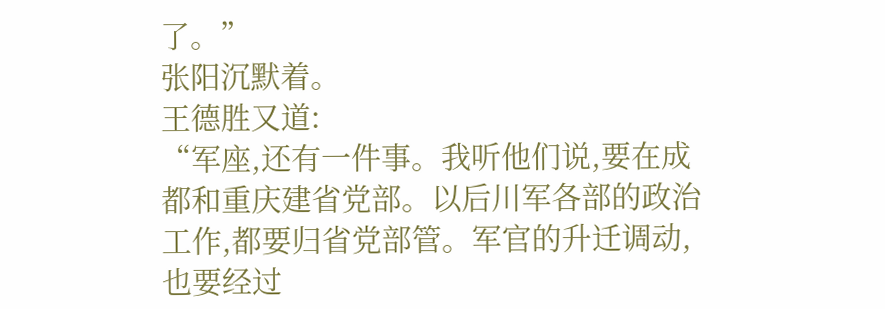了。”
张阳沉默着。
王德胜又道:
“军座,还有一件事。我听他们说,要在成都和重庆建省党部。以后川军各部的政治工作,都要归省党部管。军官的升迁调动,也要经过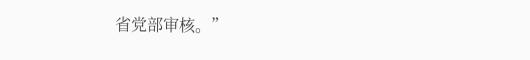省党部审核。”